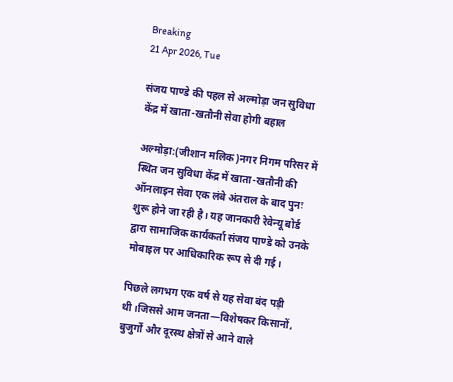Breaking
21 Apr 2026, Tue

संजय पाण्डे की पहल से अल्मोड़ा जन सुविधा केंद्र में खाता-खतौनी सेवा होगी बहाल

अल्मोड़ा:(जीशान मलिक)नगर निगम परिसर में स्थित जन सुविधा केंद्र में खाता-खतौनी की ऑनलाइन सेवा एक लंबे अंतराल के बाद पुनः शुरू होने जा रही है। यह जानकारी रेवेन्यू बोर्ड द्वारा सामाजिक कार्यकर्ता संजय पाण्डे को उनके मोबाइल पर आधिकारिक रूप से दी गई।

पिछले लगभग एक वर्ष से यह सेवा बंद पड़ी थी।जिससे आम जनता—विशेषकर किसानों, बुजुर्गों और दूरस्थ क्षेत्रों से आने वाले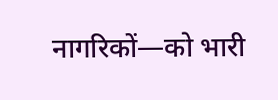नागरिकों—को भारी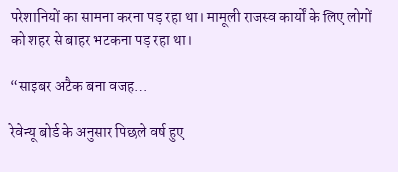परेशानियों का सामना करना पड़ रहा था। मामूली राजस्व कार्यों के लिए लोगों को शहर से बाहर भटकना पड़ रहा था।

“साइबर अटैक बना वजह…

रेवेन्यू बोर्ड के अनुसार पिछले वर्ष हुए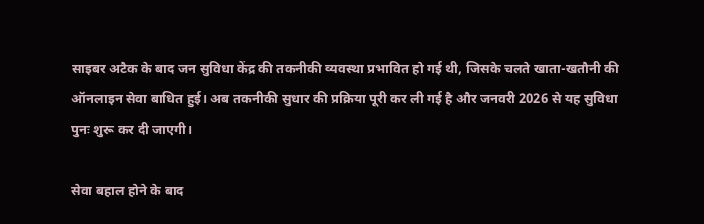साइबर अटैक के बाद जन सुविधा केंद्र की तकनीकी व्यवस्था प्रभावित हो गई थी, जिसके चलते खाता-खतौनी की ऑनलाइन सेवा बाधित हुई। अब तकनीकी सुधार की प्रक्रिया पूरी कर ली गई है और जनवरी 2026 से यह सुविधा पुनः शुरू कर दी जाएगी।

सेवा बहाल होने के बाद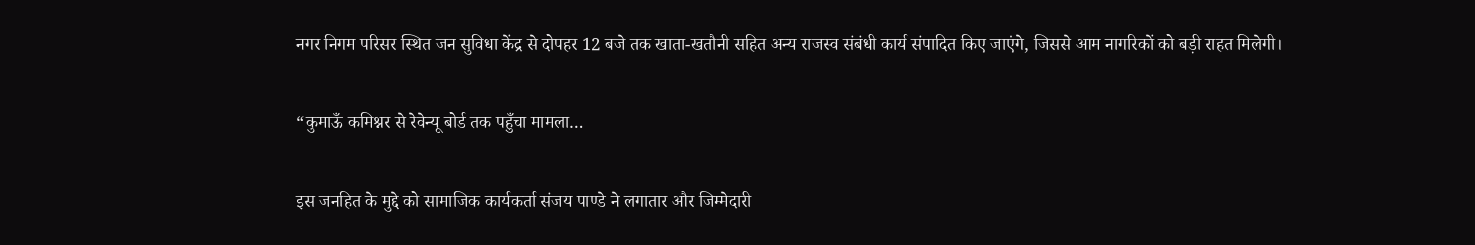नगर निगम परिसर स्थित जन सुविधा केंद्र से दोपहर 12 बजे तक खाता-खतौनी सहित अन्य राजस्व संबंधी कार्य संपादित किए जाएंगे, जिससे आम नागरिकों को बड़ी राहत मिलेगी।

“कुमाऊँ कमिश्नर से रेवेन्यू बोर्ड तक पहुँचा मामला…

इस जनहित के मुद्दे को सामाजिक कार्यकर्ता संजय पाण्डे ने लगातार और जिम्मेदारी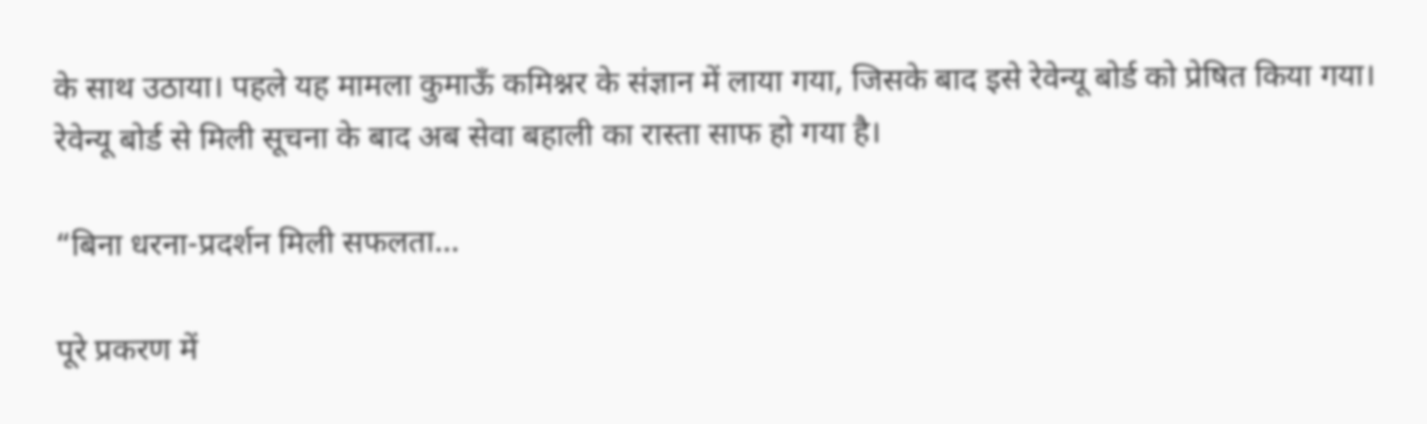के साथ उठाया। पहले यह मामला कुमाऊँ कमिश्नर के संज्ञान में लाया गया, जिसके बाद इसे रेवेन्यू बोर्ड को प्रेषित किया गया। रेवेन्यू बोर्ड से मिली सूचना के बाद अब सेवा बहाली का रास्ता साफ हो गया है।

“बिना धरना-प्रदर्शन मिली सफलता…

पूरे प्रकरण में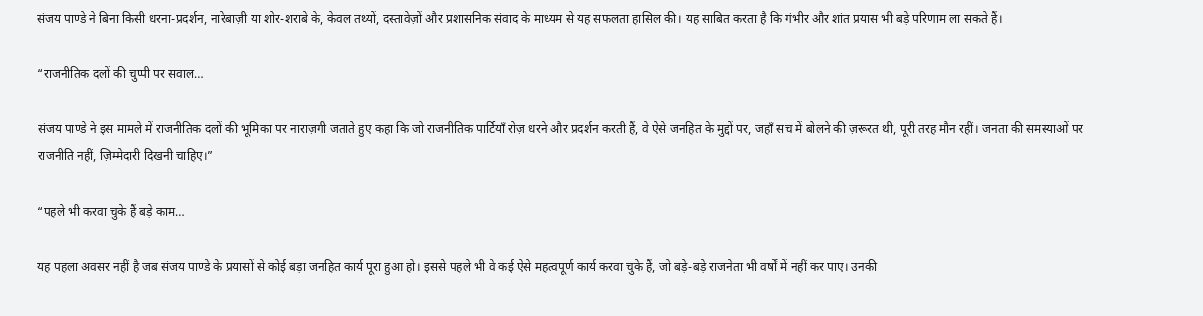संजय पाण्डे ने बिना किसी धरना-प्रदर्शन, नारेबाज़ी या शोर-शराबे के, केवल तथ्यों, दस्तावेज़ों और प्रशासनिक संवाद के माध्यम से यह सफलता हासिल की। यह साबित करता है कि गंभीर और शांत प्रयास भी बड़े परिणाम ला सकते हैं।

“राजनीतिक दलों की चुप्पी पर सवाल…

संजय पाण्डे ने इस मामले में राजनीतिक दलों की भूमिका पर नाराज़गी जताते हुए कहा कि जो राजनीतिक पार्टियाँ रोज़ धरने और प्रदर्शन करती हैं, वे ऐसे जनहित के मुद्दों पर, जहाँ सच में बोलने की ज़रूरत थी, पूरी तरह मौन रहीं। जनता की समस्याओं पर राजनीति नहीं, ज़िम्मेदारी दिखनी चाहिए।”

“पहले भी करवा चुके हैं बड़े काम…

यह पहला अवसर नहीं है जब संजय पाण्डे के प्रयासों से कोई बड़ा जनहित कार्य पूरा हुआ हो। इससे पहले भी वे कई ऐसे महत्वपूर्ण कार्य करवा चुके हैं, जो बड़े-बड़े राजनेता भी वर्षों में नहीं कर पाए। उनकी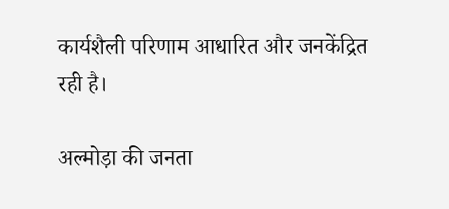कार्यशैली परिणाम आधारित और जनकेंद्रित रही है।

अल्मोड़ा की जनता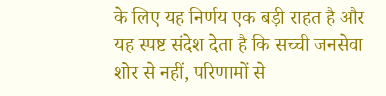के लिए यह निर्णय एक बड़ी राहत है और यह स्पष्ट संदेश देता है कि सच्ची जनसेवा शोर से नहीं, परिणामों से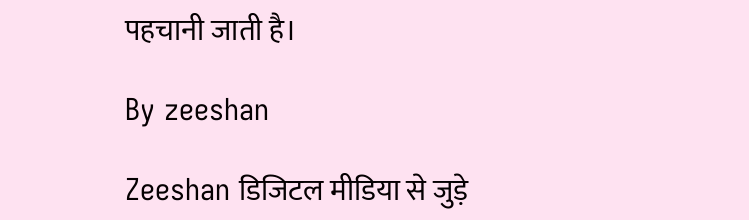पहचानी जाती है।

By zeeshan

Zeeshan डिजिटल मीडिया से जुड़े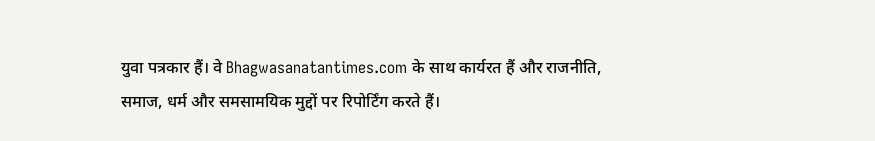युवा पत्रकार हैं। वे Bhagwasanatantimes.com के साथ कार्यरत हैं और राजनीति, समाज, धर्म और समसामयिक मुद्दों पर रिपोर्टिंग करते हैं।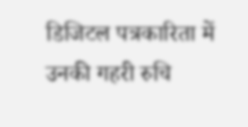डिजिटल पत्रकारिता में उनकी गहरी रुचि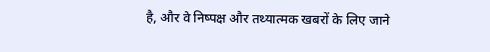है, और वे निष्पक्ष और तथ्यात्मक खबरों के लिए जाने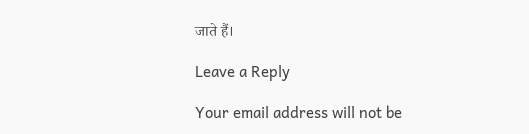जाते हैं।

Leave a Reply

Your email address will not be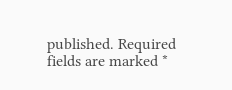published. Required fields are marked *